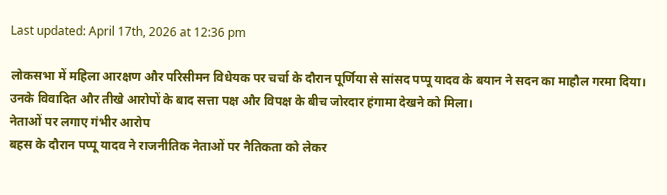Last updated: April 17th, 2026 at 12:36 pm

लोकसभा में महिला आरक्षण और परिसीमन विधेयक पर चर्चा के दौरान पूर्णिया से सांसद पप्पू यादव के बयान ने सदन का माहौल गरमा दिया। उनके विवादित और तीखे आरोपों के बाद सत्ता पक्ष और विपक्ष के बीच जोरदार हंगामा देखने को मिला।
नेताओं पर लगाए गंभीर आरोप
बहस के दौरान पप्पू यादव ने राजनीतिक नेताओं पर नैतिकता को लेकर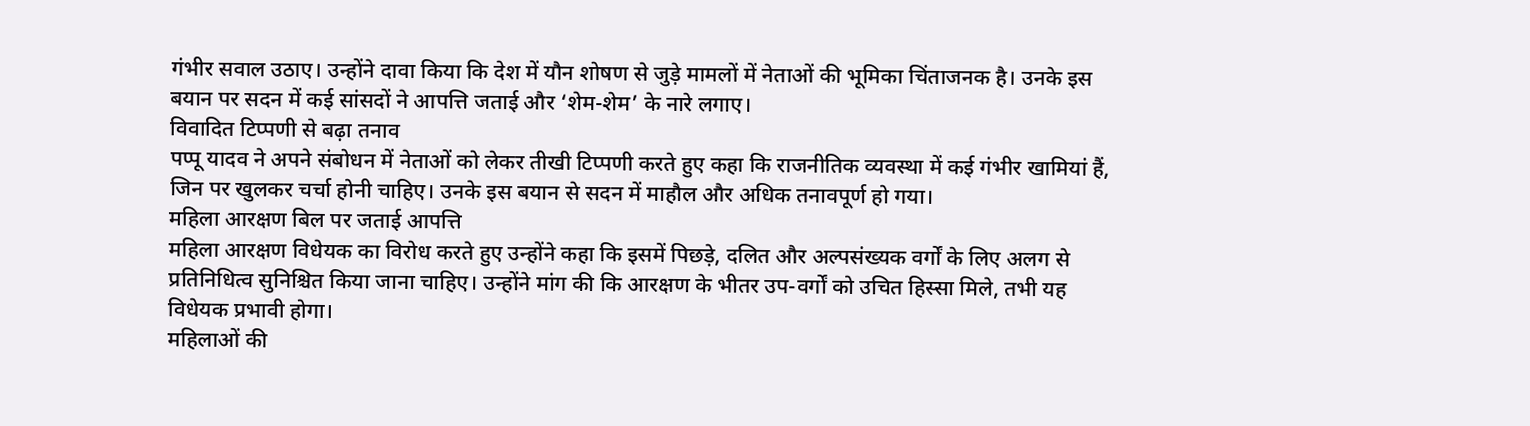गंभीर सवाल उठाए। उन्होंने दावा किया कि देश में यौन शोषण से जुड़े मामलों में नेताओं की भूमिका चिंताजनक है। उनके इस बयान पर सदन में कई सांसदों ने आपत्ति जताई और ‘शेम-शेम’ के नारे लगाए।
विवादित टिप्पणी से बढ़ा तनाव
पप्पू यादव ने अपने संबोधन में नेताओं को लेकर तीखी टिप्पणी करते हुए कहा कि राजनीतिक व्यवस्था में कई गंभीर खामियां हैं, जिन पर खुलकर चर्चा होनी चाहिए। उनके इस बयान से सदन में माहौल और अधिक तनावपूर्ण हो गया।
महिला आरक्षण बिल पर जताई आपत्ति
महिला आरक्षण विधेयक का विरोध करते हुए उन्होंने कहा कि इसमें पिछड़े, दलित और अल्पसंख्यक वर्गों के लिए अलग से प्रतिनिधित्व सुनिश्चित किया जाना चाहिए। उन्होंने मांग की कि आरक्षण के भीतर उप-वर्गों को उचित हिस्सा मिले, तभी यह विधेयक प्रभावी होगा।
महिलाओं की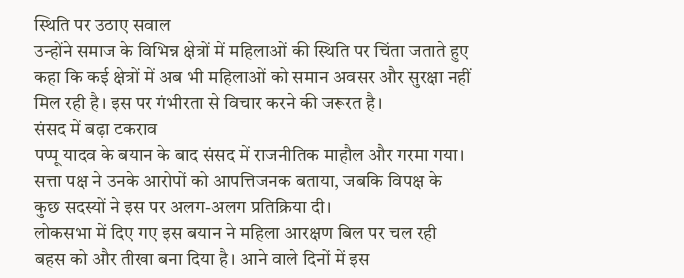स्थिति पर उठाए सवाल
उन्होंने समाज के विभिन्न क्षेत्रों में महिलाओं की स्थिति पर चिंता जताते हुए कहा कि कई क्षेत्रों में अब भी महिलाओं को समान अवसर और सुरक्षा नहीं मिल रही है। इस पर गंभीरता से विचार करने की जरूरत है।
संसद में बढ़ा टकराव
पप्पू यादव के बयान के बाद संसद में राजनीतिक माहौल और गरमा गया। सत्ता पक्ष ने उनके आरोपों को आपत्तिजनक बताया, जबकि विपक्ष के कुछ सदस्यों ने इस पर अलग-अलग प्रतिक्रिया दी।
लोकसभा में दिए गए इस बयान ने महिला आरक्षण बिल पर चल रही बहस को और तीखा बना दिया है। आने वाले दिनों में इस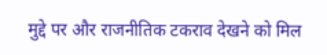मुद्दे पर और राजनीतिक टकराव देखने को मिल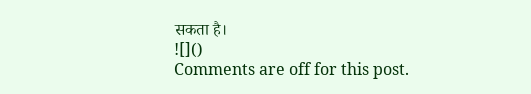सकता है।
![]()
Comments are off for this post.